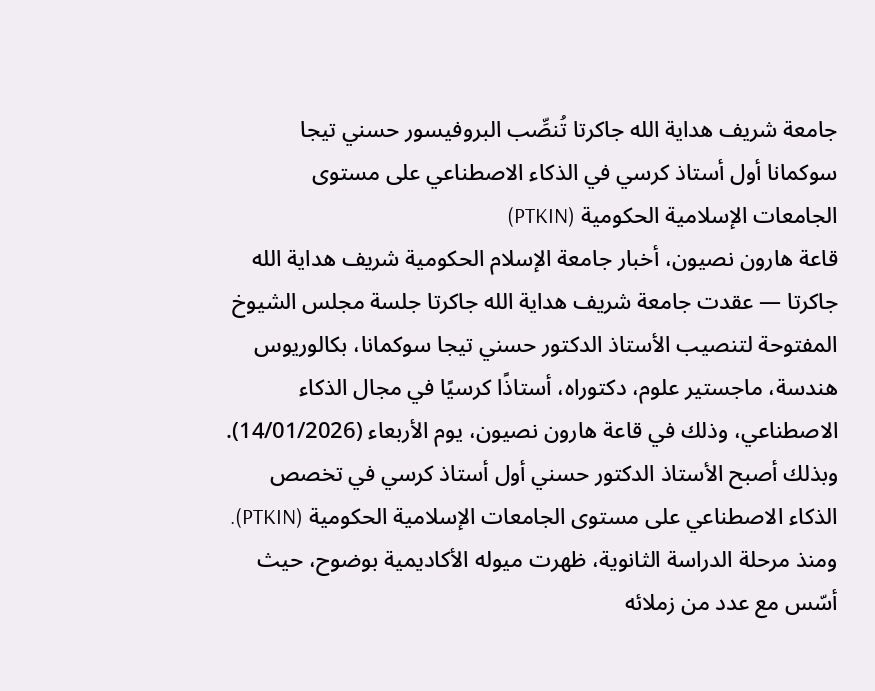جامعة شريف هداية الله جاكرتا تُنصِّب البروفيسور حسني تيجا سوكمانا أول أستاذ كرسي في الذكاء الاصطناعي على مستوى الجامعات الإسلامية الحكومية (PTKIN)
قاعة هارون نصيون، أخبار جامعة الإسلام الحكومية شريف هداية الله جاكرتا — عقدت جامعة شريف هداية الله جاكرتا جلسة مجلس الشيوخ المفتوحة لتنصيب الأستاذ الدكتور حسني تيجا سوكمانا، بكالوريوس هندسة، ماجستير علوم، دكتوراه، أستاذًا كرسيًا في مجال الذكاء الاصطناعي، وذلك في قاعة هارون نصيون، يوم الأربعاء (14/01/2026). وبذلك أصبح الأستاذ الدكتور حسني أول أستاذ كرسي في تخصص الذكاء الاصطناعي على مستوى الجامعات الإسلامية الحكومية (PTKIN).
ومنذ مرحلة الدراسة الثانوية، ظهرت ميوله الأكاديمية بوضوح، حيث أسّس مع عدد من زملائه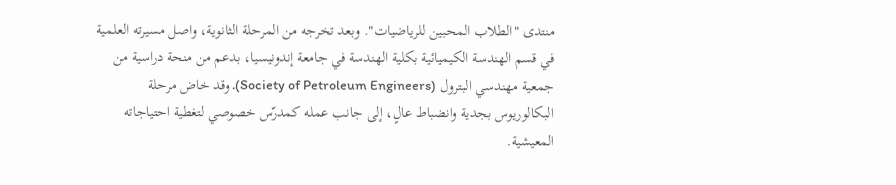منتدى "الطلاب المحبين للرياضيات". وبعد تخرجه من المرحلة الثانوية، واصل مسيرته العلمية في قسم الهندسة الكيميائية بكلية الهندسة في جامعة إندونيسيا، بدعم من منحة دراسية من جمعية مهندسي البترول (Society of Petroleum Engineers). وقد خاض مرحلة البكالوريوس بجدية وانضباط عالٍ، إلى جانب عمله كمدرّس خصوصي لتغطية احتياجاته المعيشية.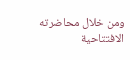ومن خلال محاضرته الافتتاحية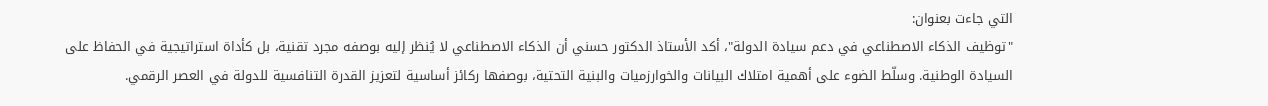التي جاءت بعنوان:
"توظيف الذكاء الاصطناعي في دعم سيادة الدولة"، أكد الأستاذ الدكتور حسني أن الذكاء الاصطناعي لا يُنظر إليه بوصفه مجرد تقنية، بل كأداة استراتيجية في الحفاظ على السيادة الوطنية. وسلّط الضوء على أهمية امتلاك البيانات والخوارزميات والبنية التحتية، بوصفها ركائز أساسية لتعزيز القدرة التنافسية للدولة في العصر الرقمي.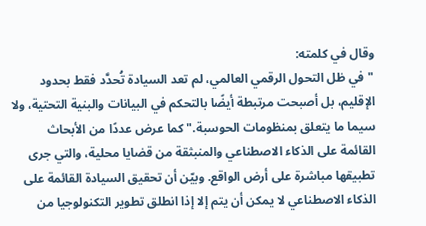وقال في كلمته:
"في ظل التحول الرقمي العالمي، لم تعد السيادة تُحدَّد فقط بحدود الإقليم، بل أصبحت مرتبطة أيضًا بالتحكم في البيانات والبنية التحتية، ولا سيما ما يتعلق بمنظومات الحوسبة." كما عرض عددًا من الأبحاث القائمة على الذكاء الاصطناعي والمنبثقة من قضايا محلية، والتي جرى تطبيقها مباشرة على أرض الواقع. وبيّن أن تحقيق السيادة القائمة على الذكاء الاصطناعي لا يمكن أن يتم إلا إذا انطلق تطوير التكنولوجيا من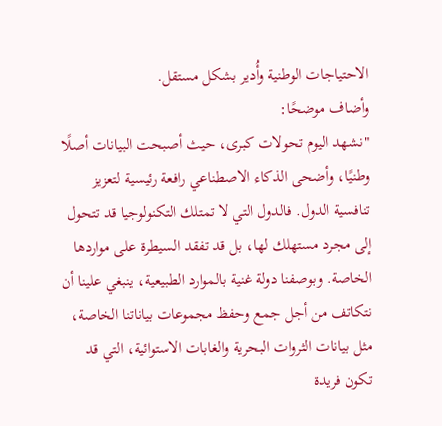الاحتياجات الوطنية وأُدير بشكل مستقل.
وأضاف موضحًا:
"نشهد اليوم تحولات كبرى، حيث أصبحت البيانات أصلًا وطنيًا، وأضحى الذكاء الاصطناعي رافعة رئيسية لتعزيز تنافسية الدول. فالدول التي لا تمتلك التكنولوجيا قد تتحول إلى مجرد مستهلك لها، بل قد تفقد السيطرة على مواردها الخاصة. وبوصفنا دولة غنية بالموارد الطبيعية، ينبغي علينا أن نتكاتف من أجل جمع وحفظ مجموعات بياناتنا الخاصة، مثل بيانات الثروات البحرية والغابات الاستوائية، التي قد تكون فريدة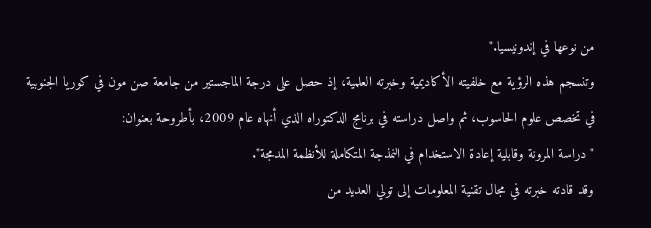من نوعها في إندونيسيا."
وتنسجم هذه الرؤية مع خلفيته الأكاديمية وخبرته العلمية، إذ حصل على درجة الماجستير من جامعة صن مون في كوريا الجنوبية في تخصص علوم الحاسوب، ثم واصل دراسته في برنامج الدكتوراه الذي أنهاه عام 2009، بأطروحة بعنوان:
"دراسة المرونة وقابلية إعادة الاستخدام في النمذجة المتكاملة للأنظمة المدمجة".
وقد قادته خبرته في مجال تقنية المعلومات إلى تولي العديد من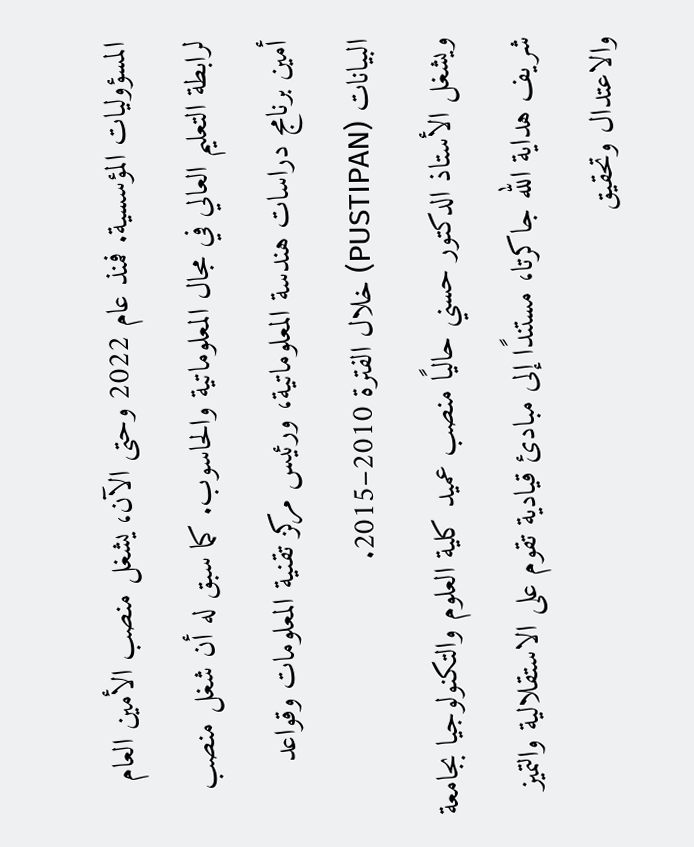المسؤوليات المؤسسية. فمنذ عام 2022 وحتى الآن، يشغل منصب الأمين العام لرابطة التعليم العالي في مجال المعلوماتية والحاسوب. كما سبق له أن شغل منصب أمين برنامج دراسات هندسة المعلوماتية، ورئيس مركز تقنية المعلومات وقواعد البيانات (PUSTIPAN) خلال الفترة 2010–2015.
ويشغل الأستاذ الدكتور حسني حاليًا منصب عميد كلية العلوم والتكنولوجيا بجامعة شريف هداية الله جاكرتا، مستندًا إلى مبادئ قيادية تقوم على الاستقلالية والتميز والاعتدال وتحقيق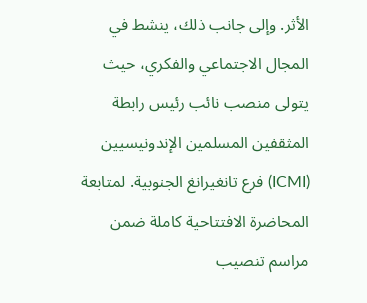الأثر. وإلى جانب ذلك، ينشط في المجال الاجتماعي والفكري، حيث يتولى منصب نائب رئيس رابطة المثقفين المسلمين الإندونيسيين (ICMI) فرع تانغيرانغ الجنوبية. لمتابعة المحاضرة الافتتاحية كاملة ضمن مراسم تنصيب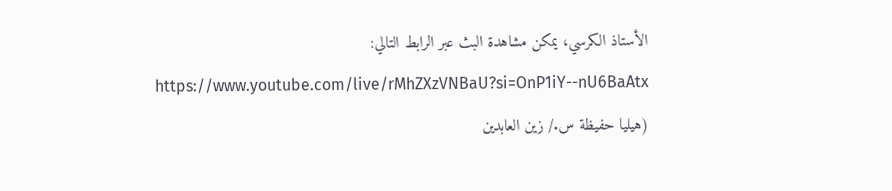الأستاذ الكرسي، يمكن مشاهدة البث عبر الرابط التالي:
https://www.youtube.com/live/rMhZXzVNBaU?si=OnP1iY--nU6BaAtx
(هيليا حفيظة س./ زين العابدين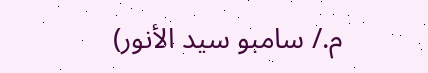م./ سامبو سيد الأنور)